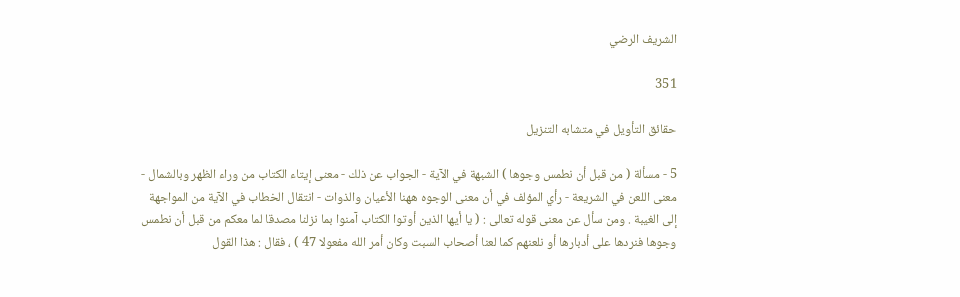الشريف الرضي

351

حقائق التأويل في متشابه التنزيل

5 - مسألة ( من قبل أن نطمس وجوها ) الشبهة في الآية - الجواب عن ذلك - معنى إيتاء الكتاب من وراء الظهر وبالشمال - معنى اللعن في الشريعة - رأي المؤلف في أن معنى الوجوه ههنا الأعيان والذوات - انتقال الخطاب في الآية من المواجهة إلى الغيبة . ومن سأل عن معنى قوله تعالى : ( يا أيها الذين أوتوا الكتاب آمنوا بما نزلنا مصدقا لما معكم من قبل أن نطمس وجوها فنردها على أدبارها أو نلعنهم كما لعنا أصحاب السبت وكان أمر الله مفعولا 47 ) ، فقال : هذا القول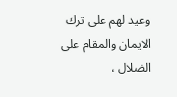وعيد لهم على ترك الايمان والمقام على الضلال ،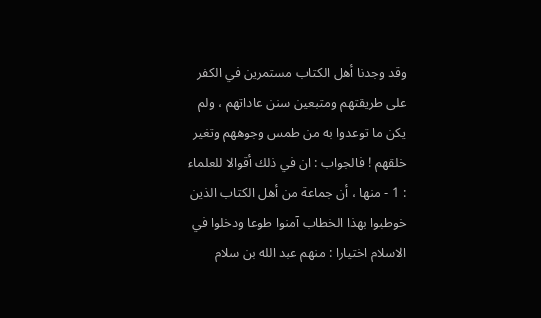وقد وجدنا أهل الكتاب مستمرين في الكفر على طريقتهم ومتبعين سنن عاداتهم ، ولم يكن ما توعدوا به من طمس وجوههم وتغير خلقهم ! فالجواب : ان في ذلك أقوالا للعلماء : 1 - منها ، أن جماعة من أهل الكتاب الذين خوطبوا بهذا الخطاب آمنوا طوعا ودخلوا في الاسلام اختيارا : منهم عبد الله بن سلام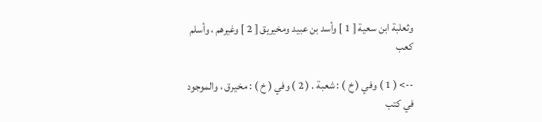وثعلبة ابن سعية [ 1 ] وأسد بن عبيد ومخيريق [ 2 ] وغيرهم ، وأسلم كعب

--> ( 1 ) وفي ( خ ) : شعبة . ( 2 ) وفي ( خ ) : مخيرق ، والموجود في كتب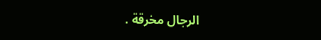الرجال مخرقة .